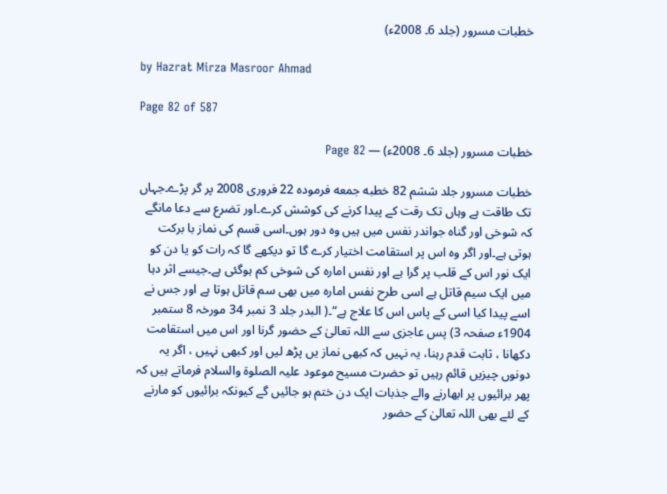خطبات مسرور (جلد 6۔ 2008ء)

by Hazrat Mirza Masroor Ahmad

Page 82 of 587

خطبات مسرور (جلد 6۔ 2008ء) — Page 82

خطبات مسرور جلد ششم 82 خطبه جمعه فرموده 22 فروری 2008 پر گر پڑے۔جہاں تک طاقت ہے وہاں تک رقت کے پیدا کرنے کی کوشش کرے۔اور تضرع سے دعا مانگے کہ شوخی اور گناہ جواندر نفس میں ہیں وہ دور ہوں۔اسی قسم کی نماز با برکت ہوتی ہے۔اور اگر وہ اس پر استقامت اختیار کرے گا تو دیکھے گا کہ رات کو یا دن کو ایک نور اس کے قلب پر گرا ہے اور نفس امارہ کی شوخی کم ہوگئی ہے۔جیسے اثر دہا میں ایک سیم قاتل ہے اسی طرح نفس امارہ میں بھی سم قاتل ہوتا ہے اور جس نے اسے پیدا کیا اسی کے پاس اس کا علاج ہے“۔( البدر جلد 3 نمبر 34 مورخہ 8 ستمبر 1904ء صفحہ 3) پس عاجزی سے اللہ تعالیٰ کے حضور گرنا اور اس میں استقامت دکھانا ، ثابت قدم رہنا، یہ نہیں کہ کبھی نماز یں پڑھ لیں اور کبھی نہیں ، اگر یہ دونوں چیزیں قائم رہیں تو حضرت مسیح موعود علیہ الصلوۃ والسلام فرماتے ہیں کہ پھر برائیوں پر ابھارنے والے جذبات ایک دن ختم ہو جائیں گے کیونکہ برائیوں کو مارنے کے لئے بھی اللہ تعالیٰ کے حضور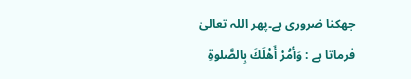جھکنا ضروری ہے۔پھر اللہ تعالیٰ فرماتا ہے : وَأمُرْ أَهْلَكَ بِالصَّلوةِ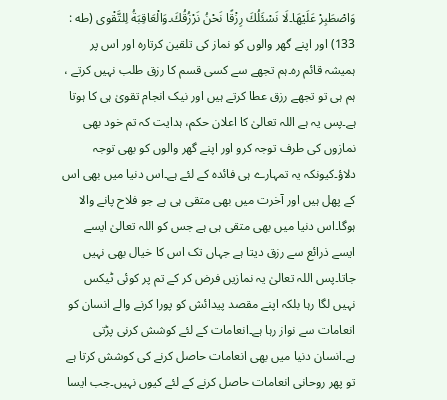وَاصْطَبِرْ عَلَيْهَا۔لَا نَسْئَلُكَ رِزْقًا نَحْنُ نَرْزُقُكَ۔وَالْعَاقِبَةُ لِلتَّقْوی (طه : 133) اور اپنے گھر والوں کو نماز کی تلقین کرتارہ اور اس پر ہمیشہ قائم رہ۔ہم تجھے سے کسی قسم کا رزق طلب نہیں کرتے ، ہم ہی تو تجھے رزق عطا کرتے ہیں اور نیک انجام تقویٰ ہی کا ہوتا ہے۔پس یہ ہے اللہ تعالیٰ کا اعلان حکم، ہدایت کہ تم خود بھی نمازوں کی طرف توجہ کرو اور اپنے گھر والوں کو بھی توجہ دلاؤ۔کیونکہ یہ تمہارے ہی فائدہ کے لئے ہے۔اس دنیا میں بھی اس کے پھل ہیں اور آخرت میں بھی متقی ہی ہے جو فلاح پانے والا ہوگا۔اس دنیا میں بھی متقی ہی ہے جس کو اللہ تعالیٰ ایسے ایسے ذرائع سے رزق دیتا ہے جہاں تک اس کا خیال بھی نہیں جاتا۔پس اللہ تعالیٰ یہ نمازیں فرض کر کے تم پر کوئی ٹیکس نہیں لگا رہا بلکہ اپنے مقصد پیدائش کو پورا کرنے والے انسان کو انعامات سے نواز رہا ہے۔انعامات کے لئے کوشش کرنی پڑتی ہے۔انسان دنیا میں بھی انعامات حاصل کرنے کی کوشش کرتا ہے تو پھر روحانی انعامات حاصل کرنے کے لئے کیوں نہیں۔جب ایسا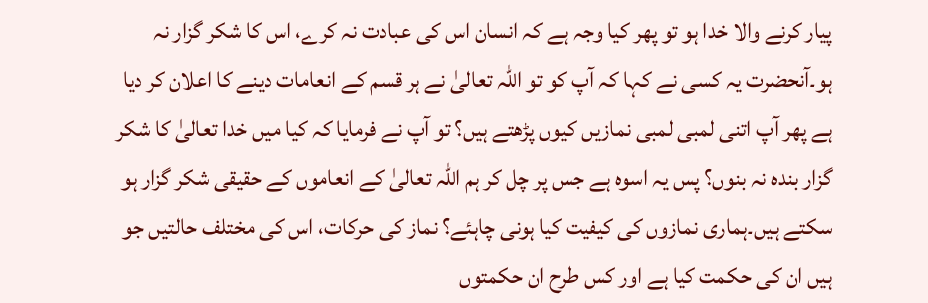پیار کرنے والا خدا ہو تو پھر کیا وجہ ہے کہ انسان اس کی عبادت نہ کرے، اس کا شکر گزار نہ ہو۔آنحضرت یہ کسی نے کہا کہ آپ کو تو اللہ تعالیٰ نے ہر قسم کے انعامات دینے کا اعلان کر دیا ہے پھر آپ اتنی لمبی لمبی نمازیں کیوں پڑھتے ہیں؟ تو آپ نے فرمایا کہ کیا میں خدا تعالیٰ کا شکر گزار بندہ نہ بنوں؟ پس یہ اسوہ ہے جس پر چل کر ہم اللہ تعالیٰ کے انعاموں کے حقیقی شکر گزار ہو سکتے ہیں۔ہماری نمازوں کی کیفیت کیا ہونی چاہئے؟ نماز کی حرکات، اس کی مختلف حالتیں جو ہیں ان کی حکمت کیا ہے اور کس طرح ان حکمتوں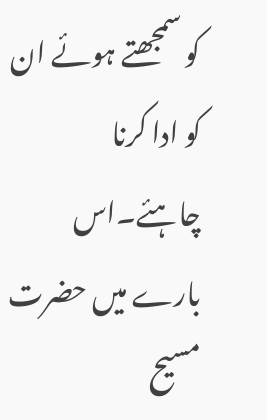کو سمجھتے ہوئے ان کو ادا کرنا چاہئے۔اس بارے میں حضرت مسیح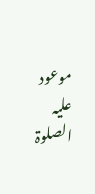موعود علیہ الصلوۃ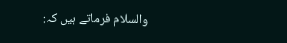والسلام فرماتے ہیں کہ: